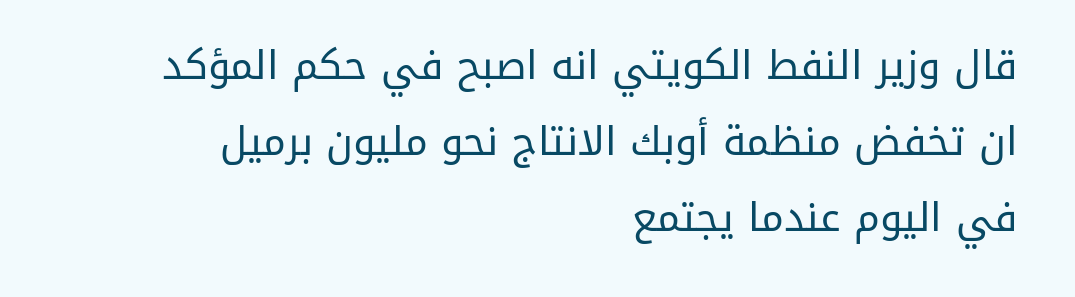قال وزير النفط الكويتي انه اصبح في حكم المؤكد ان تخفض منظمة أوبك الانتاج نحو مليون برميل في اليوم عندما يجتمع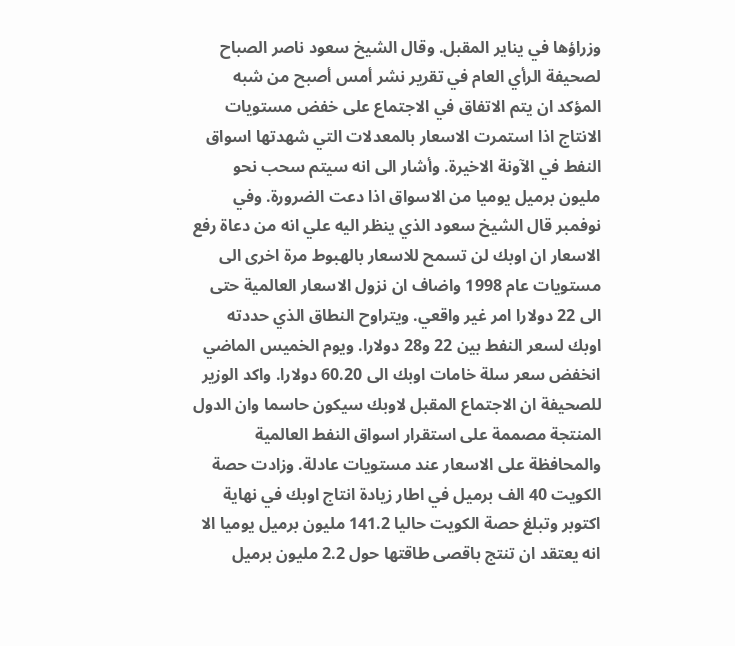وزراؤها في يناير المقبل. وقال الشيخ سعود ناصر الصباح لصحيفة الرأي العام في تقرير نشر أمس أصبح من شبه المؤكد ان يتم الاتفاق في الاجتماع على خفض مستويات الانتاج اذا استمرت الاسعار بالمعدلات التي شهدتها اسواق النفط في الآونة الاخيرة. وأشار الى انه سيتم سحب نحو مليون برميل يوميا من الاسواق اذا دعت الضرورة. وفي نوفمبر قال الشيخ سعود الذي ينظر اليه علي انه من دعاة رفع الاسعار ان اوبك لن تسمح للاسعار بالهبوط مرة اخرى الى مستويات عام 1998 واضاف ان نزول الاسعار العالمية حتى الى 22 دولارا امر غير واقعي. ويتراوح النطاق الذي حددته اوبك لسعر النفط بين 22 و28 دولارا. ويوم الخميس الماضي انخفض سعر سلة خامات اوبك الى 60.20 دولارا. واكد الوزير للصحيفة ان الاجتماع المقبل لاوبك سيكون حاسما وان الدول المنتجة مصممة على استقرار اسواق النفط العالمية والمحافظة على الاسعار عند مستويات عادلة. وزادت حصة الكويت 40 الف برميل في اطار زيادة انتاج اوبك في نهاية اكتوبر وتبلغ حصة الكويت حاليا 141.2 مليون برميل يوميا الا انه يعتقد ان تنتج باقصى طاقتها حول 2.2 مليون برميل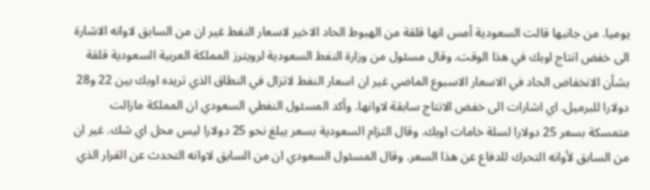يوميا. من جانبها قالت السعودية أمس انها قلقة من الهبوط الحاد الاخير لاسعار النفط غير ان من السابق لاوانه الاشارة الى خفض انتاج اوبك في هذا الوقت. وقال مسئول من وزارة النفط السعودية لرويترز المملكة العربية السعودية قلقة بشأن الانخفاض الحاد في الاسعار الاسبوع الماضي غير ان اسعار النفط لاتزال في النطاق الذي تريده اوبك بين 22 و28 دولارا للبرميل. اي اشارات الى خفض الانتاج سابقة لاوانها. وأكد المسئول النفطي السعودي ان المملكة مازالت متمسكة بسعر 25 دولارا لسلة خامات اوبك. وقال التزام السعودية بسعر يبلغ نحو 25 دولارا ليس محل اي شك. غير ان من السابق لأوانه التحرك للدفاع عن هذا السعر. وقال المسئول السعودي ان من السابق لاوانه التحدث عن القرار الذي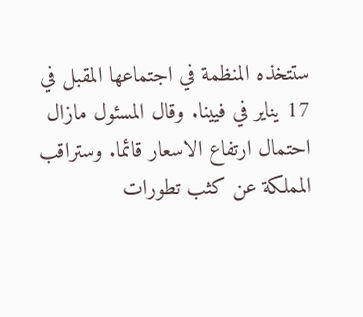ستتخذه المنظمة في اجتماعها المقبل في 17 يناير في فيينا. وقال المسئول مازال احتمال ارتفاع الاسعار قائما. وستراقب المملكة عن كثب تطورات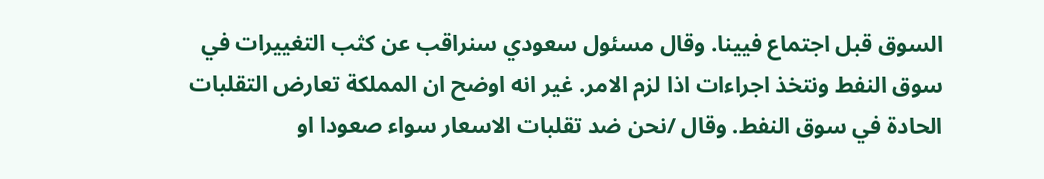السوق قبل اجتماع فيينا. وقال مسئول سعودي سنراقب عن كثب التغييرات في سوق النفط ونتخذ اجراءات اذا لزم الامر. غير انه اوضح ان المملكة تعارض التقلبات الحادة في سوق النفط. وقال /نحن ضد تقلبات الاسعار سواء صعودا او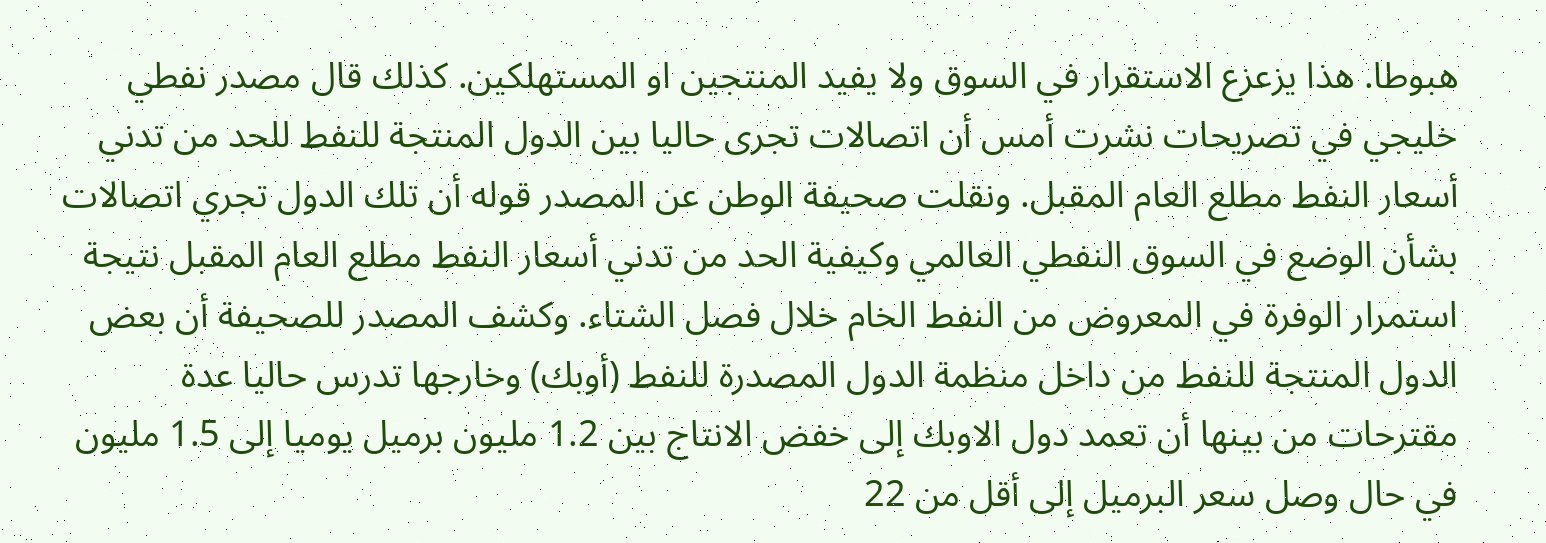هبوطا. هذا يزعزع الاستقرار في السوق ولا يفيد المنتجين او المستهلكين. كذلك قال مصدر نفطي خليجي في تصريحات نشرت أمس أن اتصالات تجرى حاليا بين الدول المنتجة للنفط للحد من تدني أسعار النفط مطلع العام المقبل. ونقلت صحيفة الوطن عن المصدر قوله أن تلك الدول تجري اتصالات بشأن الوضع في السوق النفطي العالمي وكيفية الحد من تدني أسعار النفط مطلع العام المقبل نتيجة استمرار الوفرة في المعروض من النفط الخام خلال فصل الشتاء. وكشف المصدر للصحيفة أن بعض الدول المنتجة للنفط من داخل منظمة الدول المصدرة للنفط (أوبك) وخارجها تدرس حاليا عدة مقترحات من بينها أن تعمد دول الاوبك إلى خفض الانتاج بين 1.2 مليون برميل يوميا إلى 1.5 مليون في حال وصل سعر البرميل إلى أقل من 22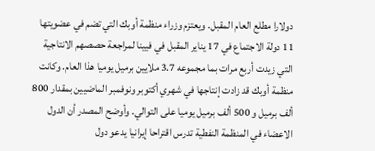دولارا مطلع العام المقبل. ويعتزم وزراء منظمة أوبك التي تضم في عضويتها 11 دولة الاجتماع في 17 يناير المقبل في فيينا لمراجعة حصصهم الانتاجية التي زيدت أربع مرات بما مجموعه 3.7 ملايين برميل يوميا هذا العام. وكانت منظمة أوبك قد زادت إنتاجها في شهري أكتوبر ونوفمبر الماضيين بمقدار 800 ألف برميل و 500 ألف برميل يوميا على التوالي. وأوضح المصدر أن الدول الاعضاء في المنظمة النفطية تدرس اقتراحا إيرانيا يدعو دول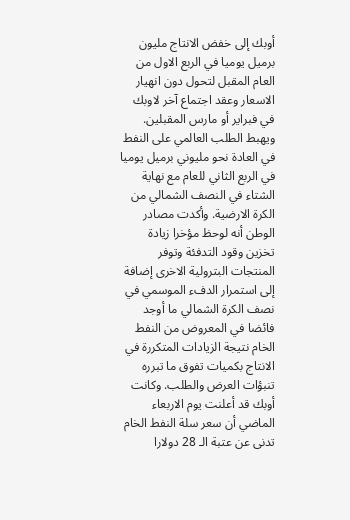أوبك إلى خفض الانتاج مليون برميل يوميا في الربع الاول من العام المقبل لتحول دون انهيار الاسعار وعقد اجتماع آخر لاوبك في فبراير أو مارس المقبلين. ويهبط الطلب العالمي على النفط في العادة نحو مليوني برميل يوميا في الربع الثاني للعام مع نهاية الشتاء في النصف الشمالي من الكرة الارضية. وأكدت مصادر الوطن أنه لوحظ مؤخرا زيادة تخزين وقود التدفئة وتوفر المنتجات البترولية الاخرى إضافة إلى استمرار الدفء الموسمي في نصف الكرة الشمالي ما أوجد فائضا في المعروض من النفط الخام نتيجة الزيادات المتكررة في الانتاج بكميات تفوق ما تبرره تنبؤات العرض والطلب. وكانت أوبك قد أعلنت يوم الاربعاء الماضي أن سعر سلة النفط الخام تدنى عن عتبة الـ 28 دولارا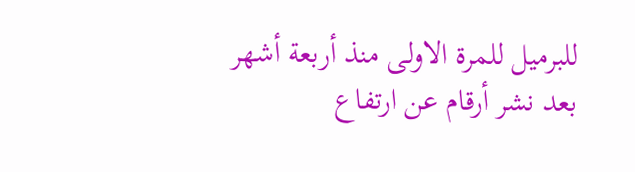للبرميل للمرة الاولى منذ أربعة أشهر بعد نشر أرقام عن ارتفاع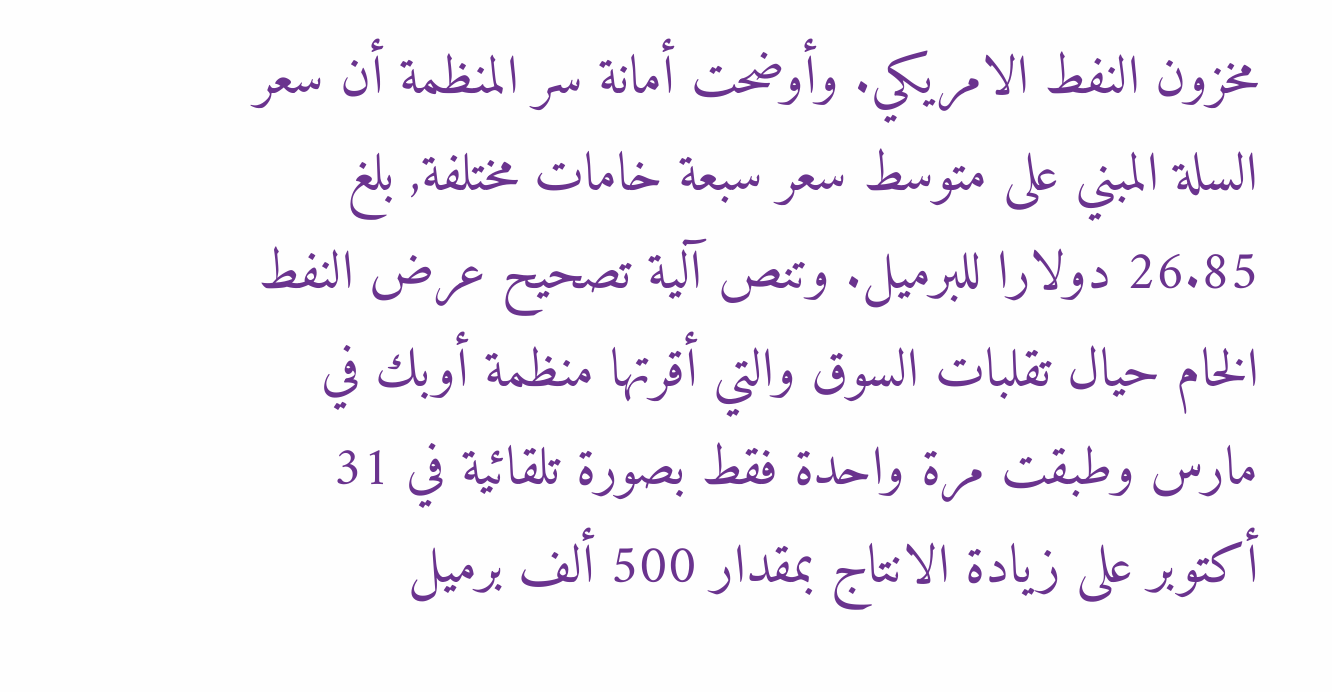مخزون النفط الامريكي. وأوضحت أمانة سر المنظمة أن سعر السلة المبني على متوسط سعر سبعة خامات مختلفة, بلغ 26.85 دولارا للبرميل. وتنص آلية تصحيح عرض النفط الخام حيال تقلبات السوق والتي أقرتها منظمة أوبك في مارس وطبقت مرة واحدة فقط بصورة تلقائية في 31 أكتوبر على زيادة الانتاج بمقدار 500 ألف برميل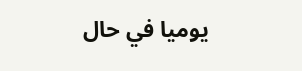يوميا في حال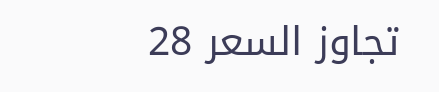تجاوز السعر 28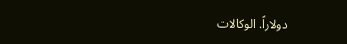دولاراً. الوكالات